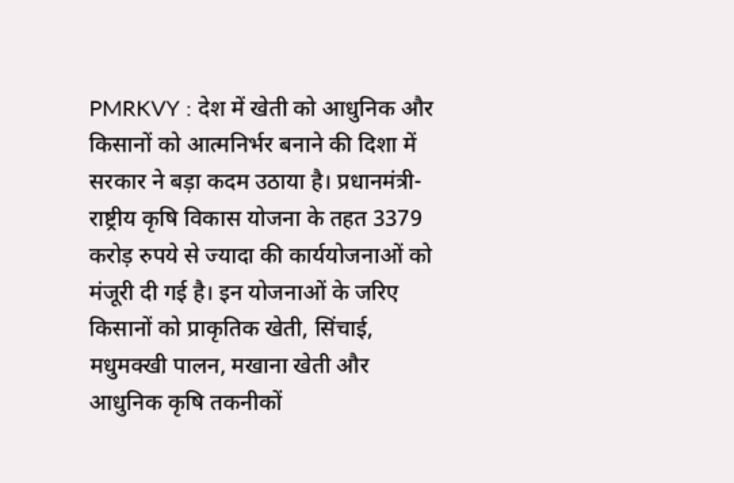PMRKVY : देश में खेती को आधुनिक और किसानों को आत्मनिर्भर बनाने की दिशा में सरकार ने बड़ा कदम उठाया है। प्रधानमंत्री-राष्ट्रीय कृषि विकास योजना के तहत 3379 करोड़ रुपये से ज्यादा की कार्ययोजनाओं को मंजूरी दी गई है। इन योजनाओं के जरिए किसानों को प्राकृतिक खेती, सिंचाई, मधुमक्खी पालन, मखाना खेती और आधुनिक कृषि तकनीकों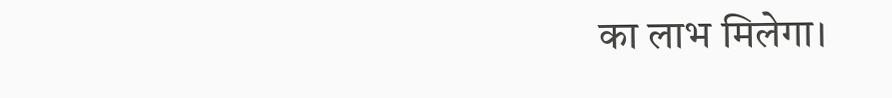का लाभ मिलेगा।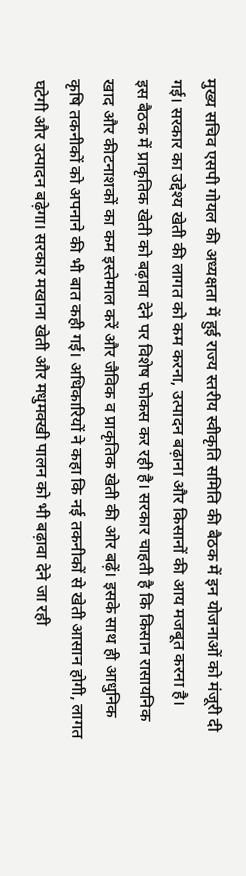मुख्य सचिव एसपी गोयल की अध्यक्षता में हुई राज्य स्तरीय स्वीकृति समिति की बैठक में इन योजनाओं को मंजूरी दी गई। सरकार का उद्देश्य खेती की लागत को कम करना, उत्पादन बढ़ाना और किसानों की आय मजबूत करना है।
इस बैठक में प्राकृतिक खेती को बढ़ावा देने पर विशेष फोकस कर रही है। सरकार चाहती है कि किसान रासायनिक खाद और कीटनाशकों का कम इस्तेमाल करें और जैविक व प्राकृतिक खेती की ओर बढ़ें। इसके साथ ही आधुनिक कृषि तकनीकों को अपनाने की भी बात कही गई। अधिकारियों ने कहा कि नई तकनीकों से खेती आसान होगी, लागत घटेगी और उत्पादन बढ़ेगा। सरकार मखाना खेती और मधुमक्खी पालन को भी बढ़ावा देने जा रही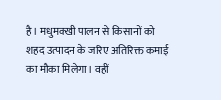है। मधुमक्खी पालन से किसानों को शहद उत्पादन के जरिए अतिरिक्त कमाई का मौका मिलेगा। वहीं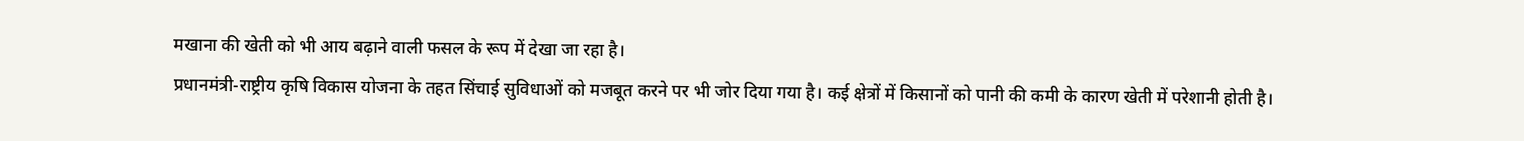मखाना की खेती को भी आय बढ़ाने वाली फसल के रूप में देखा जा रहा है।
प्रधानमंत्री-राष्ट्रीय कृषि विकास योजना के तहत सिंचाई सुविधाओं को मजबूत करने पर भी जोर दिया गया है। कई क्षेत्रों में किसानों को पानी की कमी के कारण खेती में परेशानी होती है।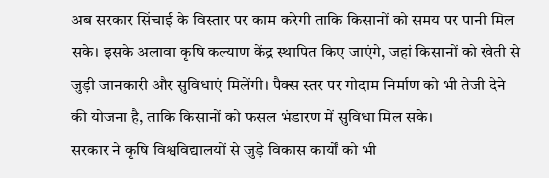अब सरकार सिंचाई के विस्तार पर काम करेगी ताकि किसानों को समय पर पानी मिल सके। इसके अलावा कृषि कल्याण केंद्र स्थापित किए जाएंगे, जहां किसानों को खेती से जुड़ी जानकारी और सुविधाएं मिलेंगी। पैक्स स्तर पर गोदाम निर्माण को भी तेजी देने की योजना है, ताकि किसानों को फसल भंडारण में सुविधा मिल सके।
सरकार ने कृषि विश्वविद्यालयों से जुड़े विकास कार्यों को भी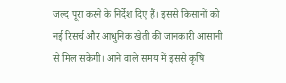जल्द पूरा करने के निर्देश दिए हैं। इससे किसानों को नई रिसर्च और आधुनिक खेती की जानकारी आसानी से मिल सकेगी। आने वाले समय में इससे कृषि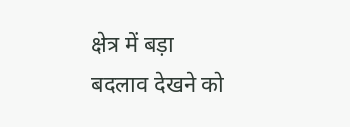क्षेत्र में बड़ा बदलाव देखने को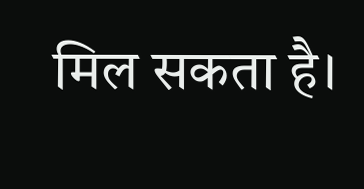मिल सकता है।